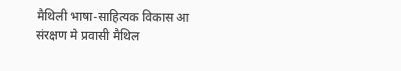मैथिली भाषा-साहित्यक विकास आ संरक्षण मे प्रवासी मैथिल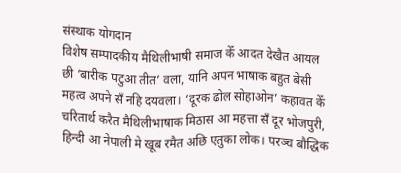संस्थाक योगदान
विशेष सम्पादकीय मैथिलीभाषी समाज केँ आदत देखैत आयल छी ‘बारीक पटुआ तीत’ वला, यानि अपन भाषाक बहुत बेसी महत्व अपने सँ नहि दयवला। ‘दूरक ढोल सोहाओन’ कहावत केँ चरितार्थ करैत मैथिलीभाषाक मिठास आ महत्ता सँ दूर भोजपुरी, हिन्दी आ नेपाली मे खूब रमैत अछि एतुका लोक। परञ्च बौद्धिक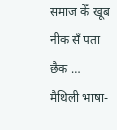समाज केँ खूब नीक सँ पता छैक … मैथिली भाषा-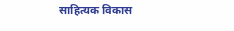साहित्यक विकास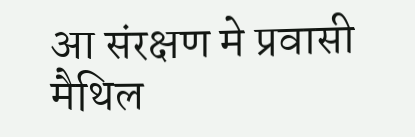आ संरक्षण मे प्रवासी मैथिल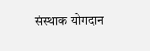संस्थाक योगदान